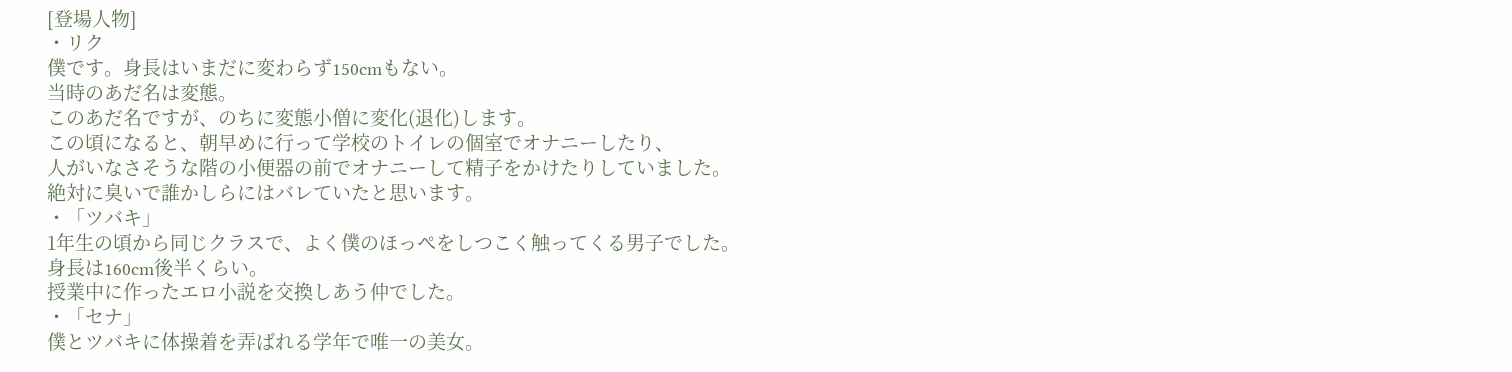[登場人物]
・リク
僕です。身長はいまだに変わらず150cmもない。
当時のあだ名は変態。
このあだ名ですが、のちに変態小僧に変化(退化)します。
この頃になると、朝早めに行って学校のトイレの個室でオナニーしたり、
人がいなさそうな階の小便器の前でオナニーして精子をかけたりしていました。
絶対に臭いで誰かしらにはバレていたと思います。
・「ツバキ」
1年生の頃から同じクラスで、よく僕のほっぺをしつこく触ってくる男子でした。
身長は160cm後半くらい。
授業中に作ったエロ小説を交換しあう仲でした。
・「セナ」
僕とツバキに体操着を弄ばれる学年で唯一の美女。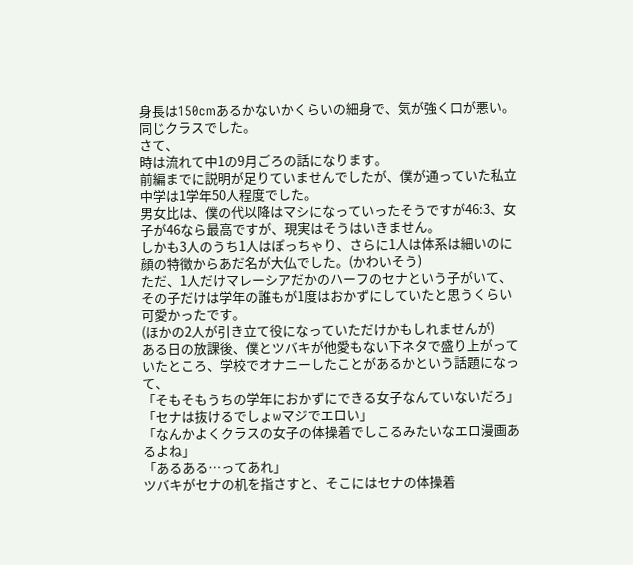身長は150cmあるかないかくらいの細身で、気が強く口が悪い。
同じクラスでした。
さて、
時は流れて中1の9月ごろの話になります。
前編までに説明が足りていませんでしたが、僕が通っていた私立中学は1学年50人程度でした。
男女比は、僕の代以降はマシになっていったそうですが46:3、女子が46なら最高ですが、現実はそうはいきません。
しかも3人のうち1人はぽっちゃり、さらに1人は体系は細いのに顔の特徴からあだ名が大仏でした。(かわいそう)
ただ、1人だけマレーシアだかのハーフのセナという子がいて、その子だけは学年の誰もが1度はおかずにしていたと思うくらい可愛かったです。
(ほかの2人が引き立て役になっていただけかもしれませんが)
ある日の放課後、僕とツバキが他愛もない下ネタで盛り上がっていたところ、学校でオナニーしたことがあるかという話題になって、
「そもそもうちの学年におかずにできる女子なんていないだろ」
「セナは抜けるでしょwマジでエロい」
「なんかよくクラスの女子の体操着でしこるみたいなエロ漫画あるよね」
「あるある…ってあれ」
ツバキがセナの机を指さすと、そこにはセナの体操着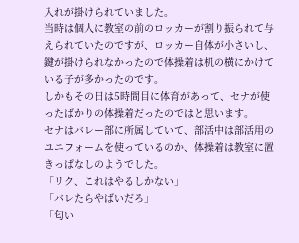入れが掛けられていました。
当時は個人に教室の前のロッカーが割り振られて与えられていたのですが、ロッカー自体が小さいし、鍵が掛けられなかったので体操着は机の横にかけている子が多かったのです。
しかもその日は5時間目に体育があって、セナが使ったばかりの体操着だったのではと思います。
セナはバレー部に所属していて、部活中は部活用のユニフォームを使っているのか、体操着は教室に置きっぱなしのようでした。
「リク、これはやるしかない」
「バレたらやばいだろ」
「匂い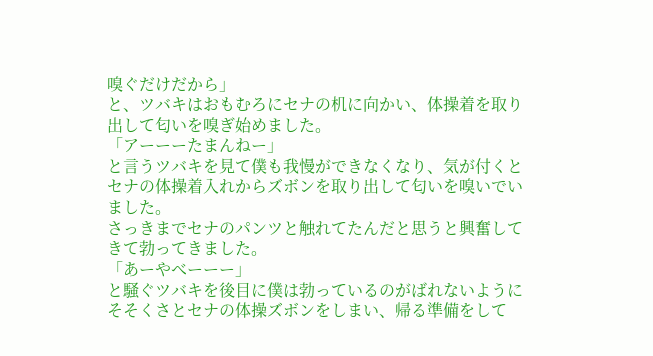嗅ぐだけだから」
と、ツバキはおもむろにセナの机に向かい、体操着を取り出して匂いを嗅ぎ始めました。
「アーーーたまんねー」
と言うツバキを見て僕も我慢ができなくなり、気が付くとセナの体操着入れからズボンを取り出して匂いを嗅いでいました。
さっきまでセナのパンツと触れてたんだと思うと興奮してきて勃ってきました。
「あーやべーーー」
と騒ぐツバキを後目に僕は勃っているのがばれないようにそそくさとセナの体操ズボンをしまい、帰る準備をして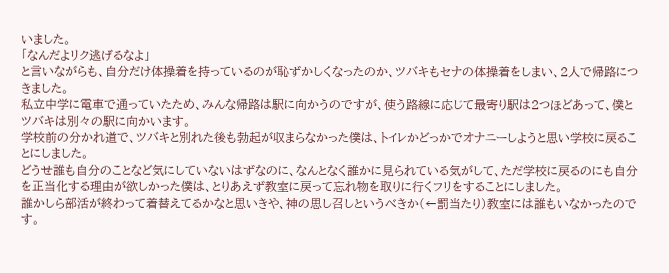いました。
「なんだよリク逃げるなよ」
と言いながらも、自分だけ体操着を持っているのが恥ずかしくなったのか、ツバキもセナの体操着をしまい、2人で帰路につきました。
私立中学に電車で通っていたため、みんな帰路は駅に向かうのですが、使う路線に応じて最寄り駅は2つほどあって、僕とツバキは別々の駅に向かいます。
学校前の分かれ道で、ツバキと別れた後も勃起が収まらなかった僕は、トイレかどっかでオナニーしようと思い学校に戻ることにしました。
どうせ誰も自分のことなど気にしていないはずなのに、なんとなく誰かに見られている気がして、ただ学校に戻るのにも自分を正当化する理由が欲しかった僕は、とりあえず教室に戻って忘れ物を取りに行くフリをすることにしました。
誰かしら部活が終わって着替えてるかなと思いきや、神の思し召しというべきか(←罰当たり)教室には誰もいなかったのです。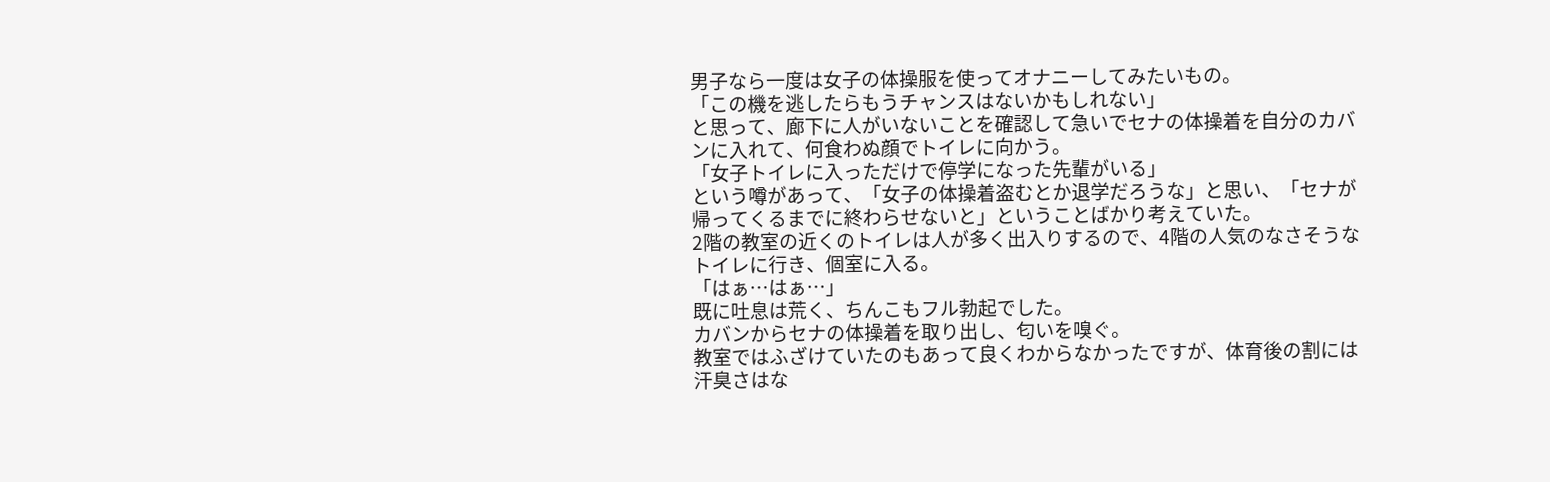男子なら一度は女子の体操服を使ってオナニーしてみたいもの。
「この機を逃したらもうチャンスはないかもしれない」
と思って、廊下に人がいないことを確認して急いでセナの体操着を自分のカバンに入れて、何食わぬ顔でトイレに向かう。
「女子トイレに入っただけで停学になった先輩がいる」
という噂があって、「女子の体操着盗むとか退学だろうな」と思い、「セナが帰ってくるまでに終わらせないと」ということばかり考えていた。
2階の教室の近くのトイレは人が多く出入りするので、4階の人気のなさそうなトイレに行き、個室に入る。
「はぁ…はぁ…」
既に吐息は荒く、ちんこもフル勃起でした。
カバンからセナの体操着を取り出し、匂いを嗅ぐ。
教室ではふざけていたのもあって良くわからなかったですが、体育後の割には汗臭さはな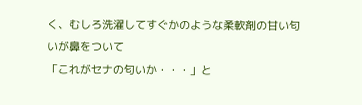く、むしろ洗濯してすぐかのような柔軟剤の甘い匂いが鼻をついて
「これがセナの匂いか・・・」と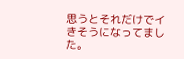思うとそれだけでイきそうになってました。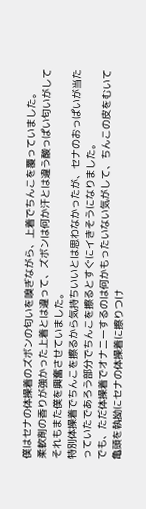僕はセナの体操着のズボンの匂いを嗅ぎながら、上着でちんこを覆っていました。
柔軟剤の香りが強かった上着とは違って、ズボンは何か汗とは違う酸っぱい匂いがしてそれもまた僕を興奮させていました。
特別体操着でちんこを擦るから気持ちいいとは思わなかったが、セナのおっぱいが当たっていたであろう部分でちんこを擦るとすぐにイきそうになりました。
でも、ただ体操着でオナニーするのは何かもったいない気がして、ちんこの皮をむいて亀頭を執拗にセナの体操着に擦りつけ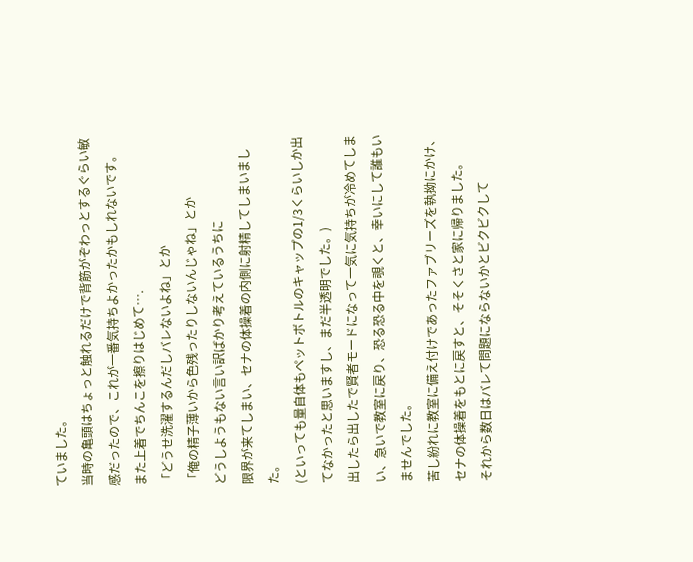ていました。
当時の亀頭はちょっと触れるだけで背筋がぞわっとするぐらい敏感だったので、これが一番気持ちよかったかもしれないです。
また上着でちんこを擦りはじめて….
「どうせ洗濯するんだしバレないよね」とか
「俺の精子薄いから色残ったりしないんじゃね」とか
どうしようもない言い訳ばかり考えているうちに
限界が来てしまい、セナの体操着の内側に射精してしまいました。
(といっても量自体もペットボトルのキャップの1/3くらいしか出てなかったと思いますし、まだ半透明でした。)
出したら出したで賢者モードになって一気に気持ちが冷めてしまい、急いで教室に戻り、恐る恐る中を覗くと、幸いにして誰もいませんでした。
苦し紛れに教室に備え付けであったファブリーズを執拗にかけ、セナの体操着をもとに戻すと、そそくさと家に帰りました。
それから数日はバレて問題にならないかとビクビクして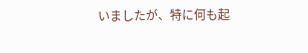いましたが、特に何も起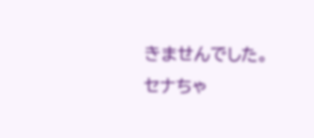きませんでした。
セナちゃ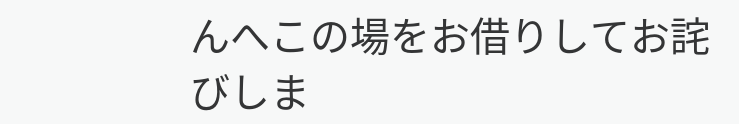んへこの場をお借りしてお詫びしま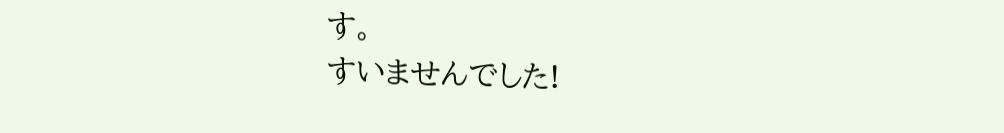す。
すいませんでした!